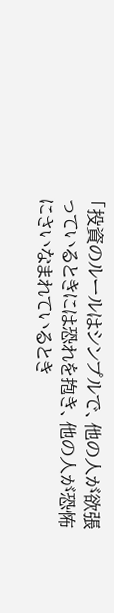「投資のルールはシンプルで、他の人が欲張っているときには恐れを抱き、他の人が恐怖にさいなまれているとき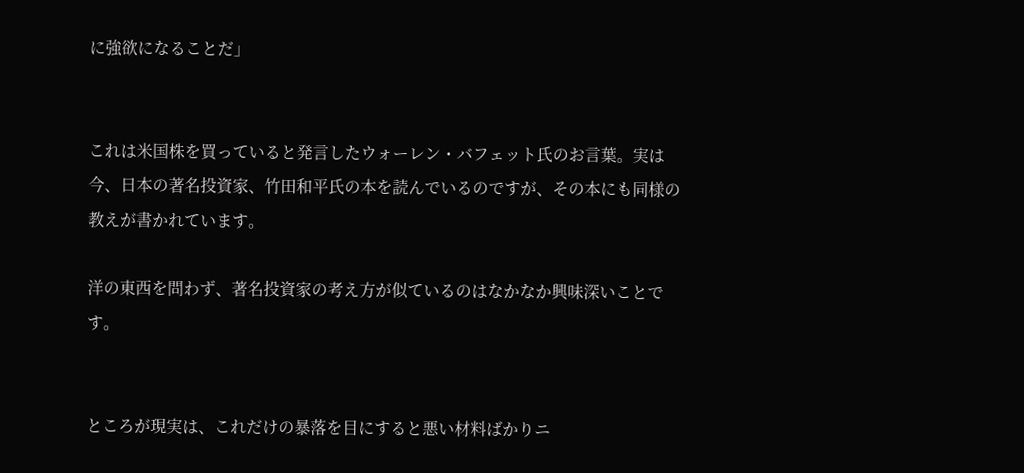に強欲になることだ」


これは米国株を買っていると発言したウォーレン・バフェット氏のお言葉。実は今、日本の著名投資家、竹田和平氏の本を読んでいるのですが、その本にも同様の教えが書かれています。

洋の東西を問わず、著名投資家の考え方が似ているのはなかなか興味深いことです。


ところが現実は、これだけの暴落を目にすると悪い材料ばかりニ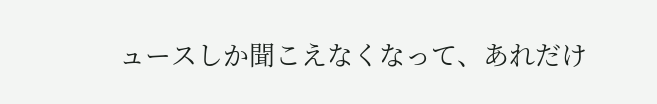ュースしか聞こえなくなって、あれだけ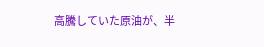高騰していた原油が、半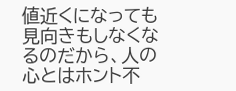値近くになっても見向きもしなくなるのだから、人の心とはホント不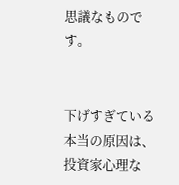思議なものです。


下げすぎている本当の原因は、投資家心理な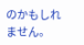のかもしれません。